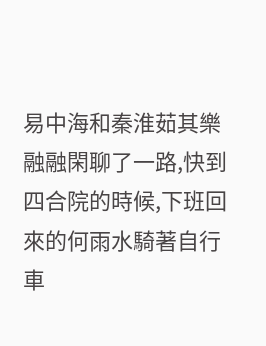易中海和秦淮茹其樂融融閑聊了一路,快到四合院的時候,下班回來的何雨水騎著自行車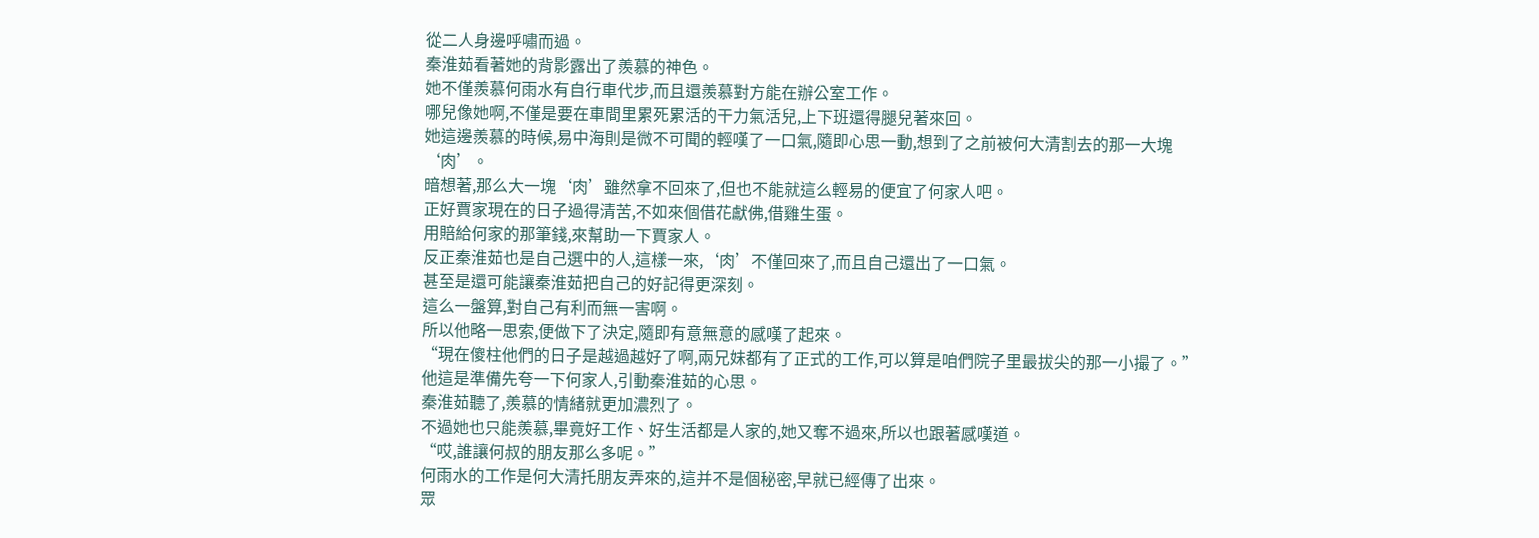從二人身邊呼嘯而過。
秦淮茹看著她的背影露出了羨慕的神色。
她不僅羨慕何雨水有自行車代步,而且還羨慕對方能在辦公室工作。
哪兒像她啊,不僅是要在車間里累死累活的干力氣活兒,上下班還得腿兒著來回。
她這邊羨慕的時候,易中海則是微不可聞的輕嘆了一口氣,隨即心思一動,想到了之前被何大清割去的那一大塊‘肉’。
暗想著,那么大一塊‘肉’雖然拿不回來了,但也不能就這么輕易的便宜了何家人吧。
正好賈家現在的日子過得清苦,不如來個借花獻佛,借雞生蛋。
用賠給何家的那筆錢,來幫助一下賈家人。
反正秦淮茹也是自己選中的人,這樣一來,‘肉’不僅回來了,而且自己還出了一口氣。
甚至是還可能讓秦淮茹把自己的好記得更深刻。
這么一盤算,對自己有利而無一害啊。
所以他略一思索,便做下了決定,隨即有意無意的感嘆了起來。
“現在傻柱他們的日子是越過越好了啊,兩兄妹都有了正式的工作,可以算是咱們院子里最拔尖的那一小撮了。”
他這是準備先夸一下何家人,引動秦淮茹的心思。
秦淮茹聽了,羨慕的情緒就更加濃烈了。
不過她也只能羨慕,畢竟好工作、好生活都是人家的,她又奪不過來,所以也跟著感嘆道。
“哎,誰讓何叔的朋友那么多呢。”
何雨水的工作是何大清托朋友弄來的,這并不是個秘密,早就已經傳了出來。
眾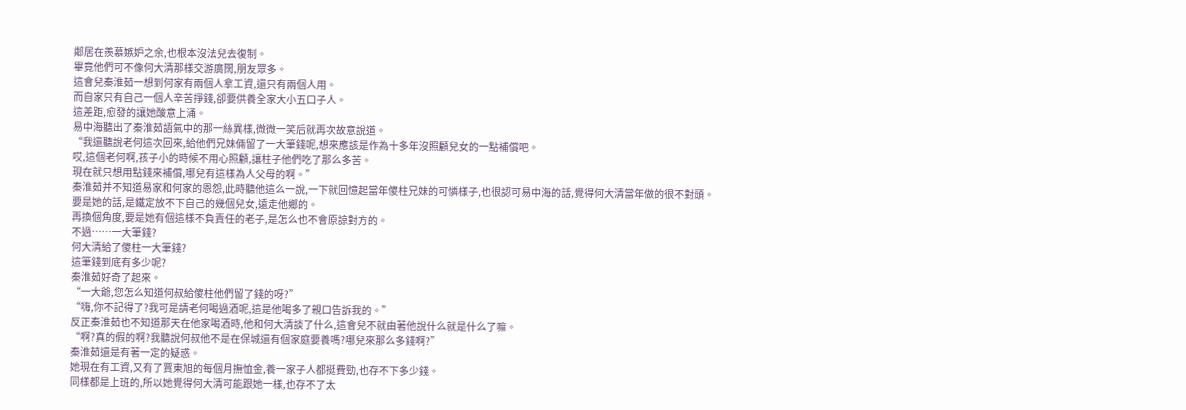鄰居在羨慕嫉妒之余,也根本沒法兒去復制。
畢竟他們可不像何大清那樣交游廣闊,朋友眾多。
這會兒秦淮茹一想到何家有兩個人拿工資,還只有兩個人用。
而自家只有自己一個人辛苦掙錢,卻要供養全家大小五口子人。
這差距,愈發的讓她酸意上涌。
易中海聽出了秦淮茹語氣中的那一絲異樣,微微一笑后就再次故意說道。
“我還聽說老何這次回來,給他們兄妹倆留了一大筆錢呢,想來應該是作為十多年沒照顧兒女的一點補償吧。
哎,這個老何啊,孩子小的時候不用心照顧,讓柱子他們吃了那么多苦。
現在就只想用點錢來補償,哪兒有這樣為人父母的啊。”
秦淮茹并不知道易家和何家的恩怨,此時聽他這么一說,一下就回憶起當年傻柱兄妹的可憐樣子,也很認可易中海的話,覺得何大清當年做的很不對頭。
要是她的話,是鐵定放不下自己的幾個兒女,遠走他鄉的。
再換個角度,要是她有個這樣不負責任的老子,是怎么也不會原諒對方的。
不過……一大筆錢?
何大清給了傻柱一大筆錢?
這筆錢到底有多少呢?
秦淮茹好奇了起來。
“一大爺,您怎么知道何叔給傻柱他們留了錢的呀?”
“嗨,你不記得了?我可是請老何喝過酒呢,這是他喝多了親口告訴我的。”
反正秦淮茹也不知道那天在他家喝酒時,他和何大清談了什么,這會兒不就由著他說什么就是什么了嘛。
“啊?真的假的啊?我聽說何叔他不是在保城還有個家庭要養嗎?哪兒來那么多錢啊?”
秦淮茹還是有著一定的疑惑。
她現在有工資,又有了賈東旭的每個月撫恤金,養一家子人都挺費勁,也存不下多少錢。
同樣都是上班的,所以她覺得何大清可能跟她一樣,也存不了太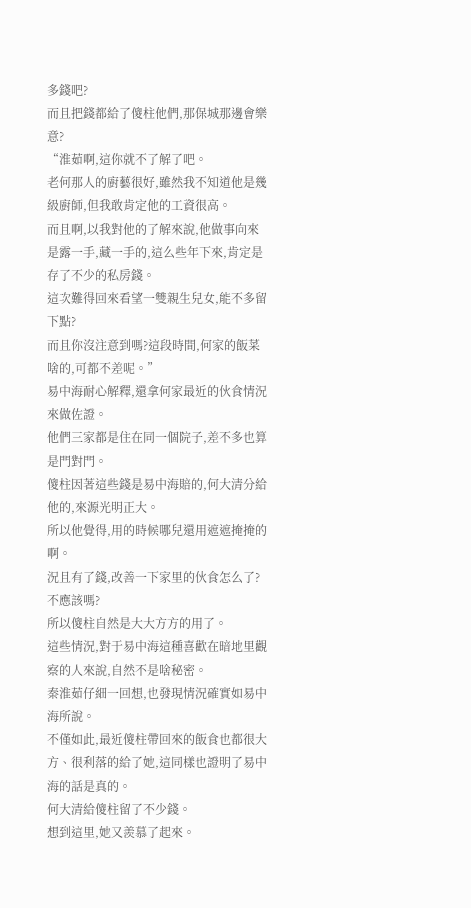多錢吧?
而且把錢都給了傻柱他們,那保城那邊會樂意?
“淮茹啊,這你就不了解了吧。
老何那人的廚藝很好,雖然我不知道他是幾級廚師,但我敢肯定他的工資很高。
而且啊,以我對他的了解來說,他做事向來是露一手,藏一手的,這么些年下來,肯定是存了不少的私房錢。
這次難得回來看望一雙親生兒女,能不多留下點?
而且你沒注意到嗎?這段時間,何家的飯菜啥的,可都不差呢。”
易中海耐心解釋,還拿何家最近的伙食情況來做佐證。
他們三家都是住在同一個院子,差不多也算是門對門。
傻柱因著這些錢是易中海賠的,何大清分給他的,來源光明正大。
所以他覺得,用的時候哪兒還用遮遮掩掩的啊。
況且有了錢,改善一下家里的伙食怎么了?不應該嗎?
所以傻柱自然是大大方方的用了。
這些情況,對于易中海這種喜歡在暗地里觀察的人來說,自然不是啥秘密。
秦淮茹仔細一回想,也發現情況確實如易中海所說。
不僅如此,最近傻柱帶回來的飯食也都很大方、很利落的給了她,這同樣也證明了易中海的話是真的。
何大清給傻柱留了不少錢。
想到這里,她又羨慕了起來。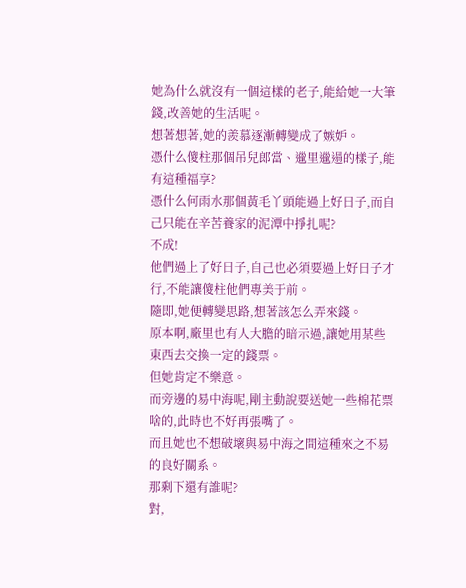她為什么就沒有一個這樣的老子,能給她一大筆錢,改善她的生活呢。
想著想著,她的羨慕逐漸轉變成了嫉妒。
憑什么傻柱那個吊兒郎當、邋里邋遢的樣子,能有這種福享?
憑什么何雨水那個黃毛丫頭能過上好日子,而自己只能在辛苦養家的泥潭中掙扎呢?
不成!
他們過上了好日子,自己也必須要過上好日子才行,不能讓傻柱他們專美于前。
隨即,她便轉變思路,想著該怎么弄來錢。
原本啊,廠里也有人大膽的暗示過,讓她用某些東西去交換一定的錢票。
但她肯定不樂意。
而旁邊的易中海呢,剛主動說要送她一些棉花票啥的,此時也不好再張嘴了。
而且她也不想破壞與易中海之間這種來之不易的良好關系。
那剩下還有誰呢?
對,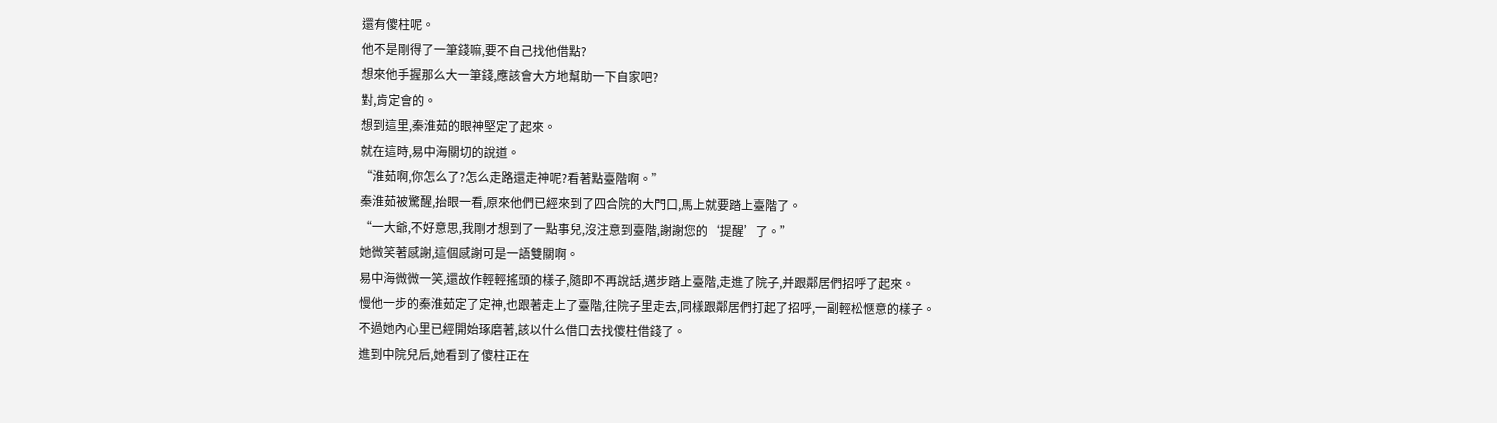還有傻柱呢。
他不是剛得了一筆錢嘛,要不自己找他借點?
想來他手握那么大一筆錢,應該會大方地幫助一下自家吧?
對,肯定會的。
想到這里,秦淮茹的眼神堅定了起來。
就在這時,易中海關切的說道。
“淮茹啊,你怎么了?怎么走路還走神呢?看著點臺階啊。”
秦淮茹被驚醒,抬眼一看,原來他們已經來到了四合院的大門口,馬上就要踏上臺階了。
“一大爺,不好意思,我剛才想到了一點事兒,沒注意到臺階,謝謝您的‘提醒’了。”
她微笑著感謝,這個感謝可是一語雙關啊。
易中海微微一笑,還故作輕輕搖頭的樣子,隨即不再說話,邁步踏上臺階,走進了院子,并跟鄰居們招呼了起來。
慢他一步的秦淮茹定了定神,也跟著走上了臺階,往院子里走去,同樣跟鄰居們打起了招呼,一副輕松愜意的樣子。
不過她內心里已經開始琢磨著,該以什么借口去找傻柱借錢了。
進到中院兒后,她看到了傻柱正在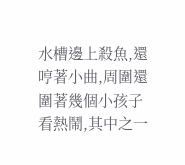水槽邊上殺魚,還哼著小曲,周圍還圍著幾個小孩子看熱鬧,其中之一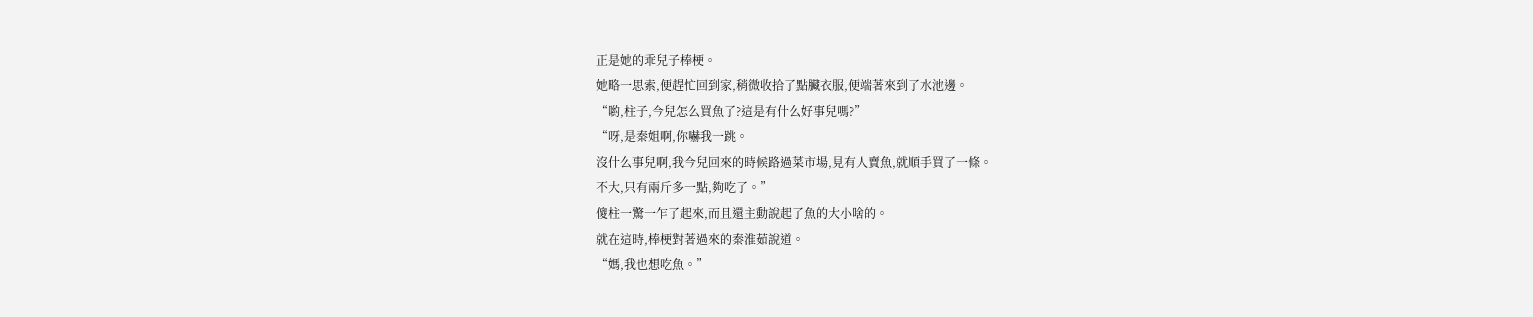正是她的乖兒子棒梗。
她略一思索,便趕忙回到家,稍微收拾了點臟衣服,便端著來到了水池邊。
“喲,柱子,今兒怎么買魚了?這是有什么好事兒嗎?”
“呀,是秦姐啊,你嚇我一跳。
沒什么事兒啊,我今兒回來的時候路過菜市場,見有人賣魚,就順手買了一條。
不大,只有兩斤多一點,夠吃了。”
傻柱一驚一乍了起來,而且還主動說起了魚的大小啥的。
就在這時,棒梗對著過來的秦淮茹說道。
“媽,我也想吃魚。”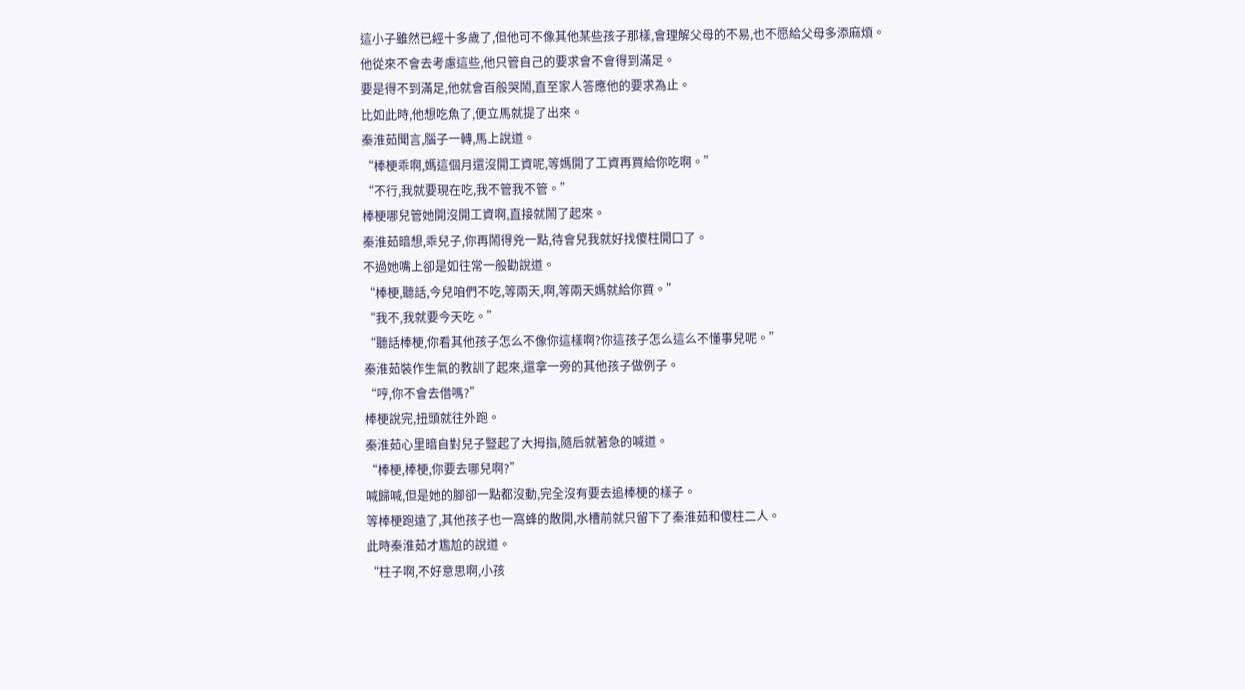這小子雖然已經十多歲了,但他可不像其他某些孩子那樣,會理解父母的不易,也不愿給父母多添麻煩。
他從來不會去考慮這些,他只管自己的要求會不會得到滿足。
要是得不到滿足,他就會百般哭鬧,直至家人答應他的要求為止。
比如此時,他想吃魚了,便立馬就提了出來。
秦淮茹聞言,腦子一轉,馬上說道。
“棒梗乖啊,媽這個月還沒開工資呢,等媽開了工資再買給你吃啊。”
“不行,我就要現在吃,我不管我不管。”
棒梗哪兒管她開沒開工資啊,直接就鬧了起來。
秦淮茹暗想,乖兒子,你再鬧得兇一點,待會兒我就好找傻柱開口了。
不過她嘴上卻是如往常一般勸說道。
“棒梗,聽話,今兒咱們不吃,等兩天,啊,等兩天媽就給你買。”
“我不,我就要今天吃。”
“聽話棒梗,你看其他孩子怎么不像你這樣啊?你這孩子怎么這么不懂事兒呢。”
秦淮茹裝作生氣的教訓了起來,還拿一旁的其他孩子做例子。
“哼,你不會去借嗎?”
棒梗說完,扭頭就往外跑。
秦淮茹心里暗自對兒子豎起了大拇指,隨后就著急的喊道。
“棒梗,棒梗,你要去哪兒啊?”
喊歸喊,但是她的腳卻一點都沒動,完全沒有要去追棒梗的樣子。
等棒梗跑遠了,其他孩子也一窩蜂的散開,水槽前就只留下了秦淮茹和傻柱二人。
此時秦淮茹才尷尬的說道。
“柱子啊,不好意思啊,小孩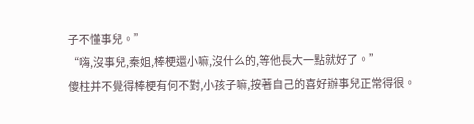子不懂事兒。”
“嗨,沒事兒,秦姐,棒梗還小嘛,沒什么的,等他長大一點就好了。”
傻柱并不覺得棒梗有何不對,小孩子嘛,按著自己的喜好辦事兒正常得很。